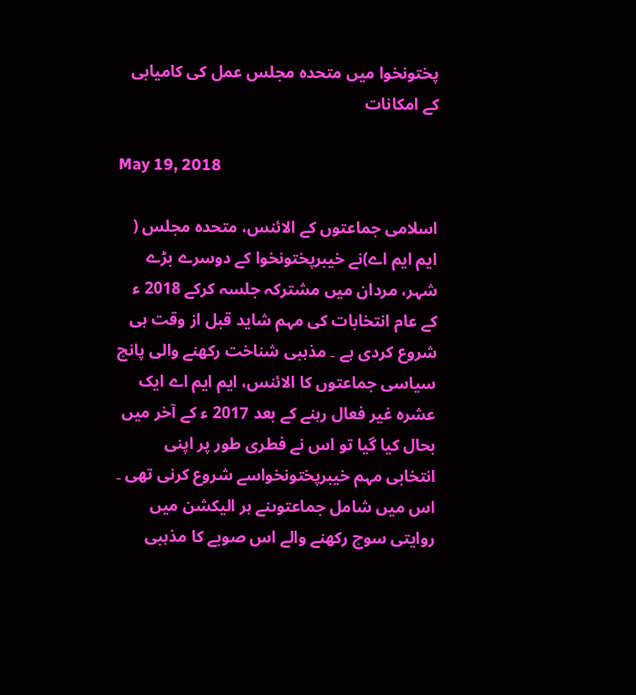پختونخوا میں متحدہ مجلس عمل کی کامیابی کے امکانات

May 19, 2018

اسلامی جماعتوں کے الائنس، متحدہ مجلس ( ایم ایم اے)نے خیبرپختونخوا کے دوسرے بڑے شہر، مردان میں مشترکہ جلسہ کرکے 2018 ء کے عام انتخابات کی مہم شاید قبل از وقت ہی شروع کردی ہے ۔ مذہبی شناخت رکھنے والی پانچ سیاسی جماعتوں کا الائنس، ایم ایم اے ایک عشرہ غیر فعال رہنے کے بعد 2017 ء کے آخر میں بحال کیا گیا تو اس نے فطری طور پر اپنی انتخابی مہم خیبرپختونخواسے شروع کرنی تھی ۔ اس میں شامل جماعتوںنے ہر الیکشن میں روایتی سوچ رکھنے والے اس صوبے کا مذہبی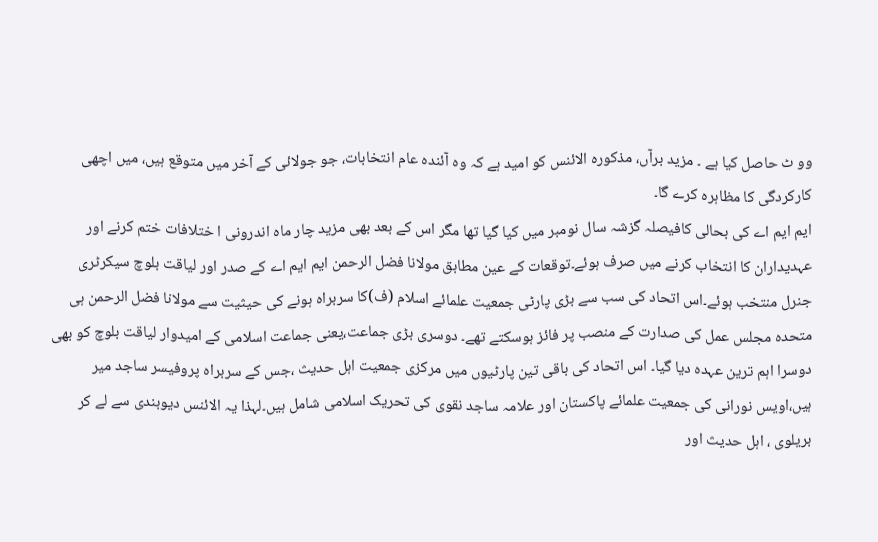وو ٹ حاصل کیا ہے ۔ مزید برآں، مذکورہ الائنس کو امید ہے کہ وہ آئندہ عام انتخابات، جو جولائی کے آخر میں متوقع ہیں، میں اچھی کارکردگی کا مظاہرہ کرے گا۔
ایم ایم اے کی بحالی کافیصلہ گزشہ سال نومبر میں کیا گیا تھا مگر اس کے بعد بھی مزید چار ماہ اندرونی ا ختلافات ختم کرنے اور عہدیداران کا انتخاب کرنے میں صرف ہوئے۔توقعات کے عین مطابق مولانا فضل الرحمن ایم ایم اے کے صدر اور لیاقت بلوچ سیکرٹری جنرل منتخب ہوئے۔اس اتحاد کی سب سے بڑی پارٹی جمعیت علمائے اسلام (ف)کا سربراہ ہونے کی حیثیت سے مولانا فضل الرحمن ہی متحدہ مجلس عمل کی صدارت کے منصب پر فائز ہوسکتے تھے۔ دوسری بڑی جماعت،یعنی جماعت اسلامی کے امیدوار لیاقت بلوچ کو بھی دوسرا اہم ترین عہدہ دیا گیا۔ اس اتحاد کی باقی تین پارٹیوں میں مرکزی جمعیت اہل حدیث ،جس کے سربراہ پروفیسر ساجد میر ہیں،اویس نورانی کی جمعیت علمائے پاکستان اور علامہ ساجد نقوی کی تحریک اسلامی شامل ہیں۔لہذا یہ الائنس دیوبندی سے لے کر بریلوی ، اہل حدیث اور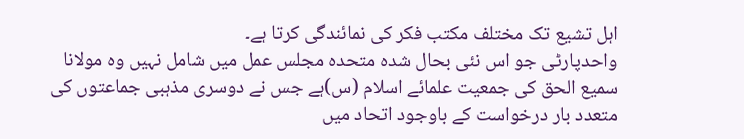اہل تشیع تک مختلف مکتب فکر کی نمائندگی کرتا ہے۔
واحدپارٹی جو اس نئی بحال شدہ متحدہ مجلس عمل میں شامل نہیں وہ مولانا سمیع الحق کی جمعیت علمائے اسلام (س)ہے جس نے دوسری مذہبی جماعتوں کی متعدد بار درخواست کے باوجود اتحاد میں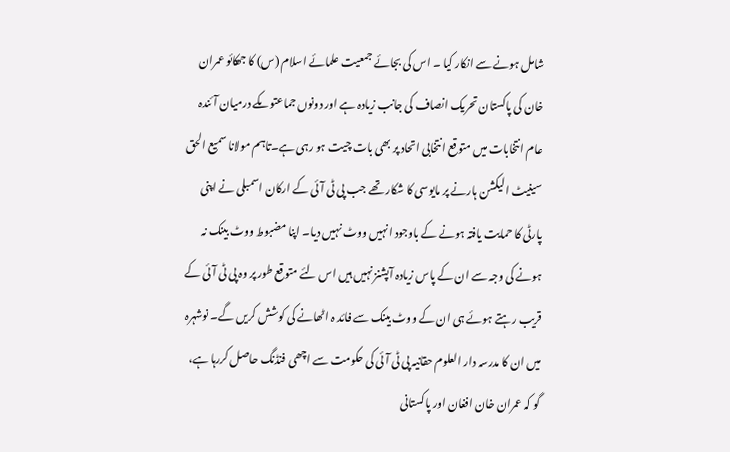شامل ہونے سے انکار کیا ۔ اس کی بجائے جمعیت علمائے اسلام (س) کا جھکائو عمران خان کی پاکستان تحریک انصاف کی جانب زیادہ ہے اور دونوں جماعتوںکے درمیان آئندہ عام انتخابات میں متوقع انتخابی اتحاد پر بھی بات چیت ہو رہی ہے۔تاہم مولانا سمیع الحق سینیٹ الیکشن ہارنے پر مایوسی کا شکار تھے جب پی ٹی آئی کے ارکان اسمبلی نے اپنی پارٹی کا حمایت یافتہ ہونے کے باوجود انہیں ووٹ نہیں دیا۔ اپنا مضبوط ووٹ بینک نہ ہونے کی وجہ سے ان کے پاس زیادہ آپشنز نہیں ہیں اس لئے متوقع طور پر وہ پی ٹی آئی کے قریب رہتے ہوئے ہی ان کے ووٹ بینک سے فائد ہ اٹھانے کی کوشش کریں گے۔ نوشہرہ میں ان کا مدرسہ دار العلوم حقانیہ پی ٹی آئی کی حکومت سے اچھی فنڈنگ حاصل کررہا ہے، گو کہ عمران خان افغان اور پاکستانی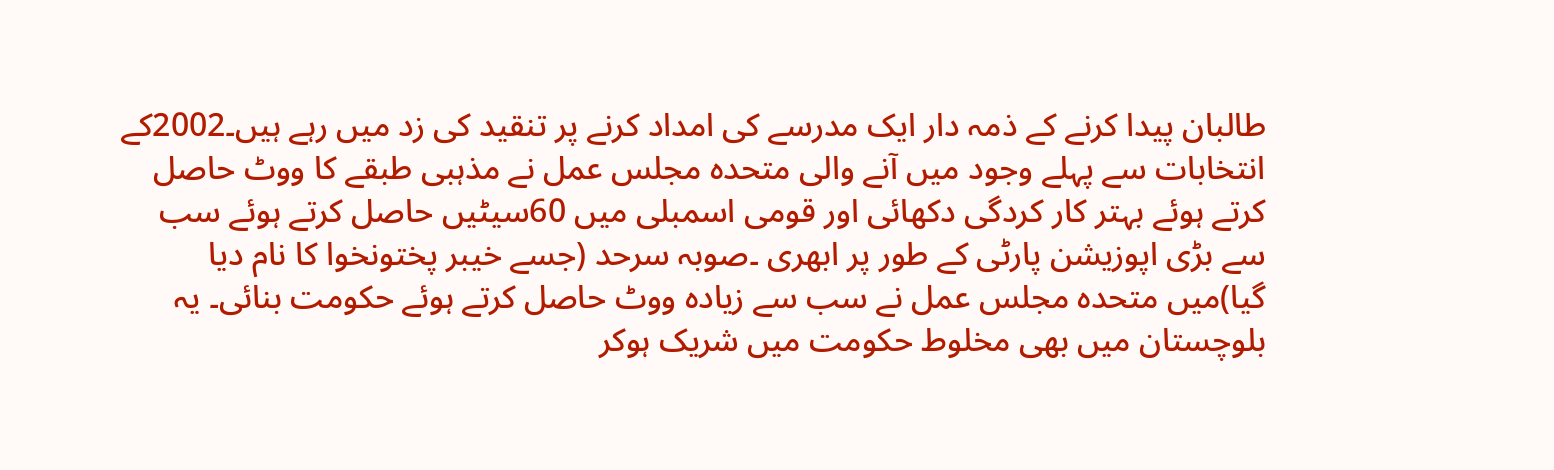طالبان پیدا کرنے کے ذمہ دار ایک مدرسے کی امداد کرنے پر تنقید کی زد میں رہے ہیں۔2002کے انتخابات سے پہلے وجود میں آنے والی متحدہ مجلس عمل نے مذہبی طبقے کا ووٹ حاصل کرتے ہوئے بہتر کار کردگی دکھائی اور قومی اسمبلی میں 60سیٹیں حاصل کرتے ہوئے سب سے بڑی اپوزیشن پارٹی کے طور پر ابھری ۔صوبہ سرحد (جسے خیبر پختونخوا کا نام دیا گیا)میں متحدہ مجلس عمل نے سب سے زیادہ ووٹ حاصل کرتے ہوئے حکومت بنائی۔ یہ بلوچستان میں بھی مخلوط حکومت میں شریک ہوکر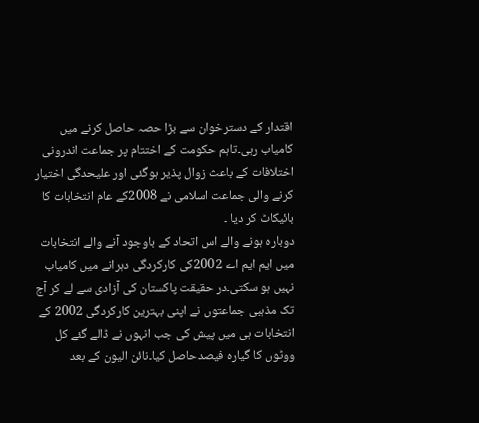اقتدار کے دسترخوان سے بڑا حصہ حاصل کرنے میں کامیاب رہی۔تاہم حکومت کے اختتام پر جماعت اندرونی اختلافات کے باعث زوال پذیر ہوگئی اور علیحدگی اختیار کرنے والی جماعت اسلامی نے 2008کے عام انتخابات کا بائیکاٹ کر دیا ۔
دوبارہ ہونے والے اس اتحاد کے باوجود آنے والے انتخابات میں ایم ایم اے 2002کی کارکردگی دہرانے میں کامیاب نہیں ہو سکتی۔در حقیقت پاکستان کی آزادی سے لے کر آج تک مذہبی جماعتوں نے اپنی بہترین کارکردگی 2002 کے انتخابات ہی میں پیش کی جب انہوں نے ڈالے گئے کل ووٹوں کا گیارہ فیصدحاصل کیا۔نائن الیون کے بعد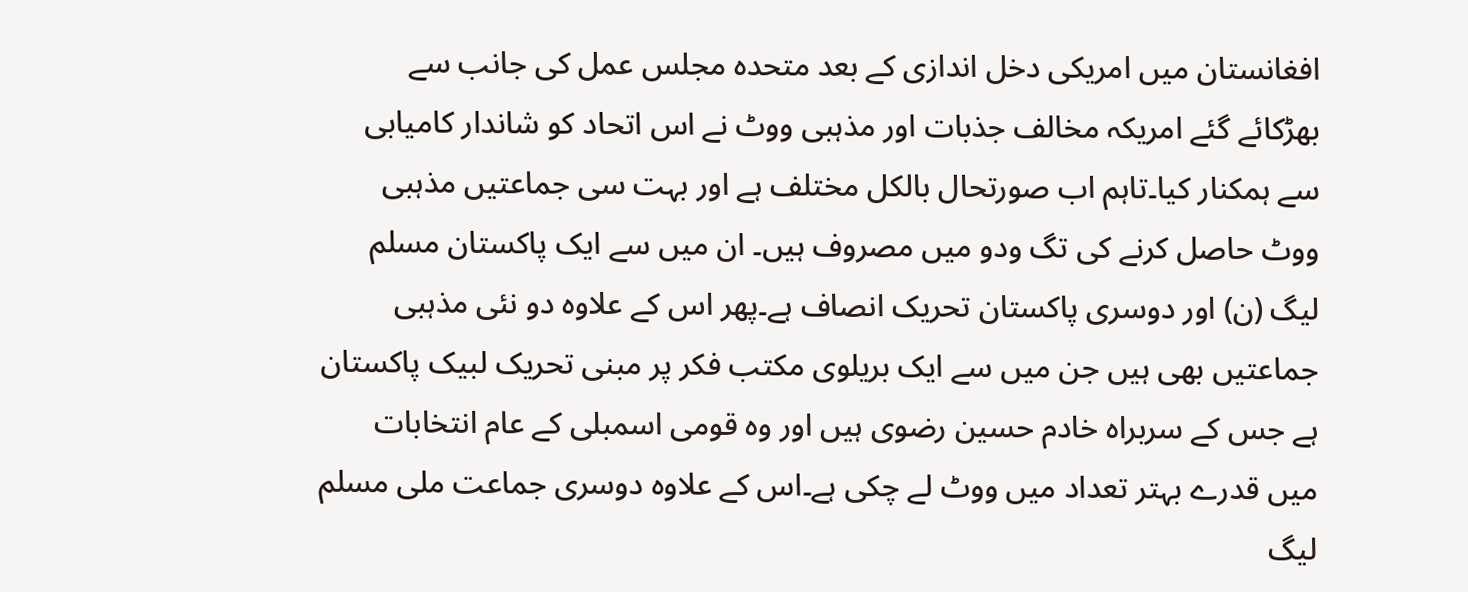افغانستان میں امریکی دخل اندازی کے بعد متحدہ مجلس عمل کی جانب سے بھڑکائے گئے امریکہ مخالف جذبات اور مذہبی ووٹ نے اس اتحاد کو شاندار کامیابی سے ہمکنار کیا۔تاہم اب صورتحال بالکل مختلف ہے اور بہت سی جماعتیں مذہبی ووٹ حاصل کرنے کی تگ ودو میں مصروف ہیں۔ ان میں سے ایک پاکستان مسلم لیگ (ن) اور دوسری پاکستان تحریک انصاف ہے۔پھر اس کے علاوہ دو نئی مذہبی جماعتیں بھی ہیں جن میں سے ایک بریلوی مکتب فکر پر مبنی تحریک لبیک پاکستان ہے جس کے سربراہ خادم حسین رضوی ہیں اور وہ قومی اسمبلی کے عام انتخابات میں قدرے بہتر تعداد میں ووٹ لے چکی ہے۔اس کے علاوہ دوسری جماعت ملی مسلم لیگ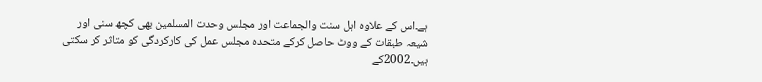ہے۔اس کے علاوہ اہل سنت والجماعت اور مجلس وحدت المسلمین بھی کچھ سنی اور شیعہ طبقات کے ووٹ حاصل کرکے متحدہ مجلس عمل کی کارکردگی کو متاثر کر سکتی ہیں۔2002کے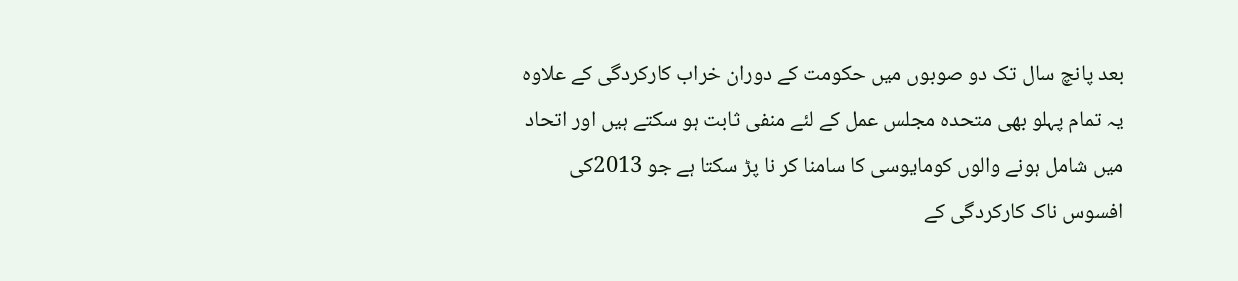بعد پانچ سال تک دو صوبوں میں حکومت کے دوران خراب کارکردگی کے علاوہ یہ تمام پہلو بھی متحدہ مجلس عمل کے لئے منفی ثابت ہو سکتے ہیں اور اتحاد میں شامل ہونے والوں کومایوسی کا سامنا کر نا پڑ سکتا ہے جو 2013کی افسوس ناک کارکردگی کے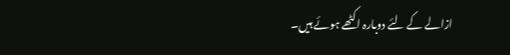ازالے کے لئے دوبارہ اکٹھے ہوئے ہیں۔